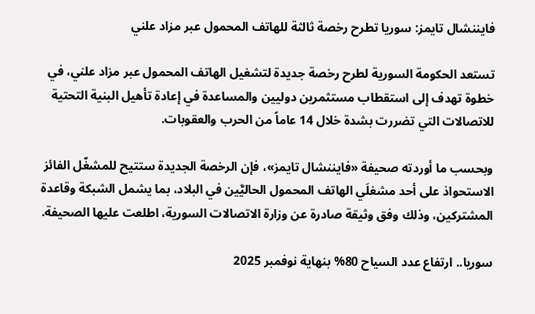فايننشال تايمز: سوريا تطرح رخصة ثالثة للهاتف المحمول عبر مزاد علني

تستعد الحكومة السورية لطرح رخصة جديدة لتشغيل الهاتف المحمول عبر مزاد علني، في خطوة تهدف إلى استقطاب مستثمرين دوليين والمساعدة في إعادة تأهيل البنية التحتية للاتصالات التي تضررت بشدة خلال 14 عاماً من الحرب والعقوبات.

وبحسب ما أوردته صحيفة «فايننشال تايمز»، فإن الرخصة الجديدة ستتيح للمشغّل الفائز الاستحواذ على أحد مشغلَي الهاتف المحمول الحاليَّين في البلاد، بما يشمل الشبكة وقاعدة المشتركين، وذلك وفق وثيقة صادرة عن وزارة الاتصالات السورية، اطلعت عليها الصحيفة.

سوريا.. ارتفاع عدد السياح 80% بنهاية نوفمبر 2025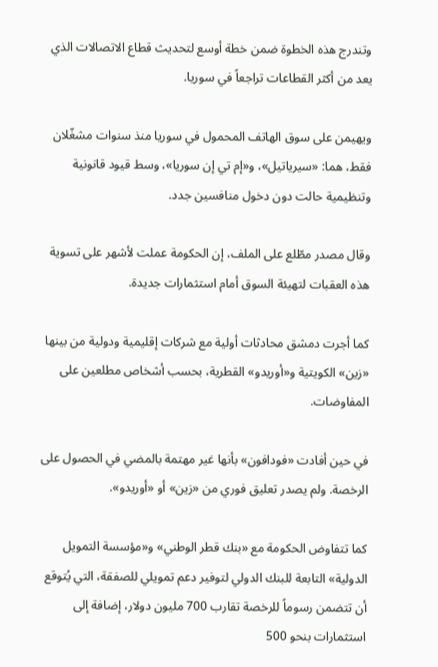وتندرج هذه الخطوة ضمن خطة أوسع لتحديث قطاع الاتصالات الذي يعد من أكثر القطاعات تراجعاً في سوريا.

ويهيمن على سوق الهاتف المحمول في سوريا منذ سنوات مشغّلان فقط، هما: «سيرياتيل»، و«إم تي إن سوريا»، وسط قيود قانونية وتنظيمية حالت دون دخول منافسين جدد.

وقال مصدر مطّلع على الملف، إن الحكومة عملت لأشهر على تسوية هذه العقبات لتهيئة السوق أمام استثمارات جديدة.

كما أجرت دمشق محادثات أولية مع شركات إقليمية ودولية من بينها «زين» الكويتية و«أوريدو» القطرية، بحسب أشخاص مطلعين على المفاوضات.

في حين أفادت «فودافون» بأنها غير مهتمة بالمضي في الحصول على الرخصة. ولم يصدر تعليق فوري من «زين» أو «أوريدو».

كما تتفاوض الحكومة مع «بنك قطر الوطني» و«مؤسسة التمويل الدولية» التابعة للبنك الدولي لتوفير دعم تمويلي للصفقة، التي يُتوقع أن تتضمن رسوماً للرخصة تقارب 700 مليون دولار، إضافة إلى استثمارات بنحو 500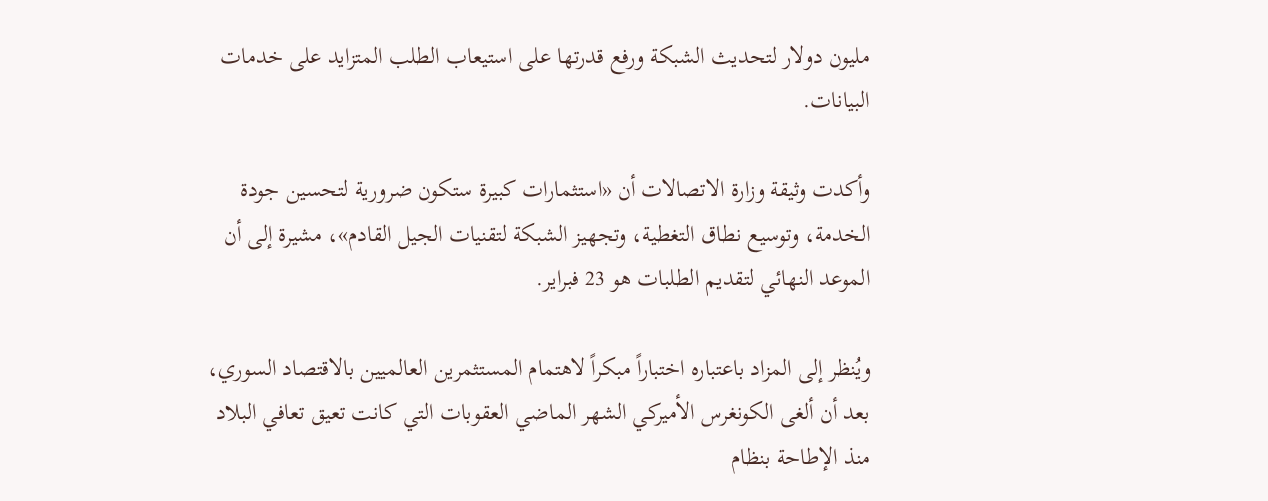مليون دولار لتحديث الشبكة ورفع قدرتها على استيعاب الطلب المتزايد على خدمات البيانات.

وأكدت وثيقة وزارة الاتصالات أن «استثمارات كبيرة ستكون ضرورية لتحسين جودة الخدمة، وتوسيع نطاق التغطية، وتجهيز الشبكة لتقنيات الجيل القادم»، مشيرة إلى أن الموعد النهائي لتقديم الطلبات هو 23 فبراير.

ويُنظر إلى المزاد باعتباره اختباراً مبكراً لاهتمام المستثمرين العالميين بالاقتصاد السوري، بعد أن ألغى الكونغرس الأميركي الشهر الماضي العقوبات التي كانت تعيق تعافي البلاد منذ الإطاحة بنظام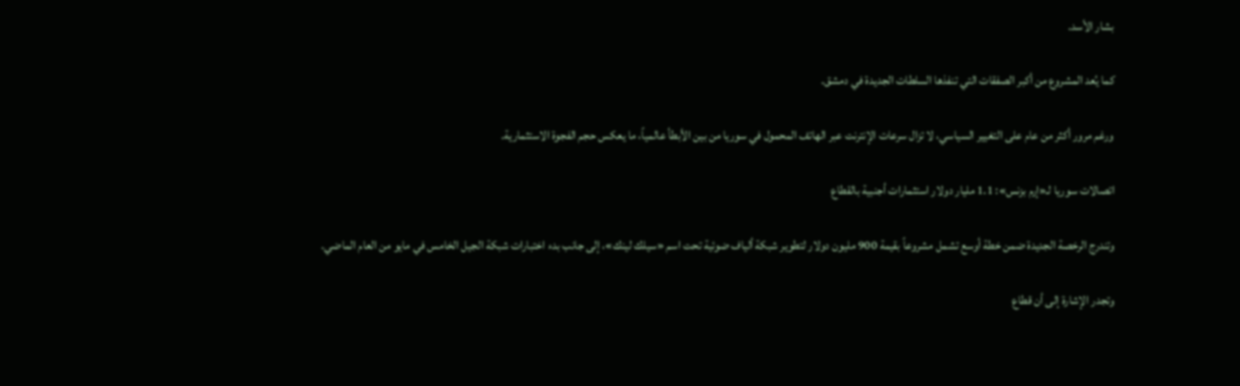بشار الأسد.

كما يُعد المشروع من أكبر الصفقات التي تنفذها السلطات الجديدة في دمشق.

ورغم مرور أكثر من عام على التغيير السياسي، لا تزال سرعات الإنترنت عبر الهاتف المحمول في سوريا من بين الأبطأ عالمياً، ما يعكس حجم الفجوة الاستثمارية.

اتصالات سوريا لـ«إرم بزنس»: 1.1 مليار دولار استثمارات أجنبية بالقطاع

وتندرج الرخصة الجديدة ضمن خطة أوسع تشمل مشروعاً بقيمة 900 مليون دولار لتطوير شبكة ألياف ضوئية تحت اسم «سيلك لينك»، إلى جانب بدء اختبارات شبكة الجيل الخامس في مايو من العام الماضي.

وتجدر الإشارة إلى أن قطاع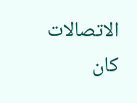الاتصالات كان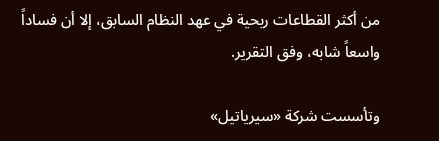من أكثر القطاعات ربحية في عهد النظام السابق، إلا أن فساداً واسعاً شابه، وفق التقرير.

وتأسست شركة «سيرياتيل»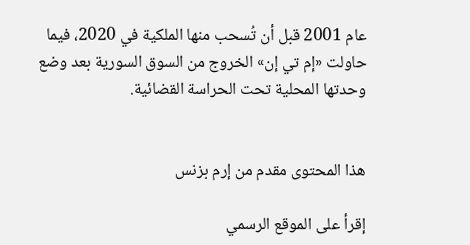عام 2001 قبل أن تُسحب منها الملكية في 2020، فيما حاولت «إم تي إن» الخروج من السوق السورية بعد وضع وحدتها المحلية تحت الحراسة القضائية.


هذا المحتوى مقدم من إرم بزنس

إقرأ على الموقع الرسمي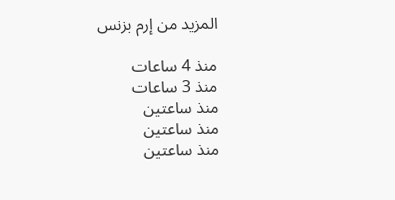المزيد من إرم بزنس

منذ 4 ساعات
منذ 3 ساعات
منذ ساعتين
منذ ساعتين
منذ ساعتين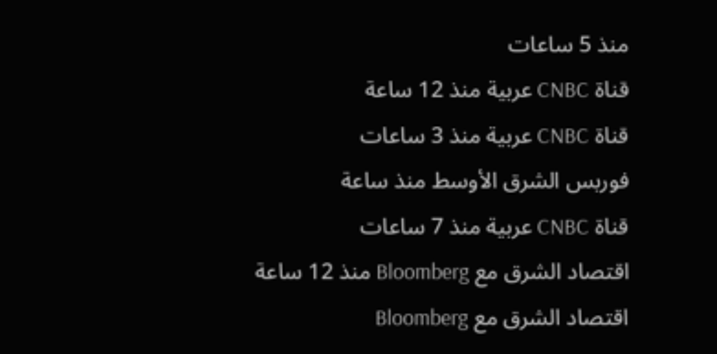منذ 5 ساعات
قناة CNBC عربية منذ 12 ساعة
قناة CNBC عربية منذ 3 ساعات
فوربس الشرق الأوسط منذ ساعة
قناة CNBC عربية منذ 7 ساعات
اقتصاد الشرق مع Bloomberg منذ 12 ساعة
اقتصاد الشرق مع Bloomberg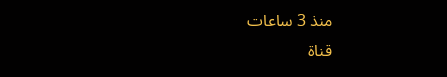منذ 3 ساعات
قناة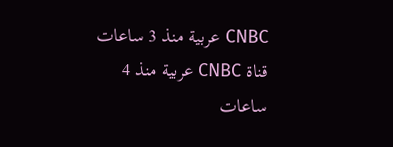CNBC عربية منذ 3 ساعات
قناة CNBC عربية منذ 4 ساعات